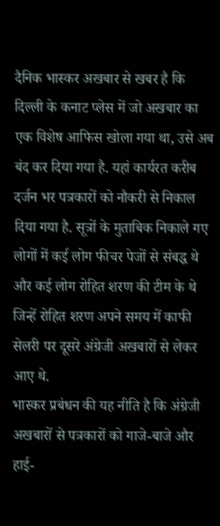दैनिक भास्कर अखबार से खबर है कि दिल्ली के कनाट प्लेस में जो अखबार का एक विशेष आफिस खोला गया था, उसे अब बंद कर दिया गया है. यहां कार्यरत करीब दर्जन भर पत्रकारों को नौकरी से निकाल दिया गया है. सूत्रों के मुताबिक निकाले गए लोगों में कई लोग फीचर पेजों से संबद्ध थे और कई लोग रोहित शरण की टीम के थे जिन्हें रोहित शरण अपने समय में काफी सेलरी पर दूसरे अंग्रेजी अखबारों से लेकर आए थे.
भास्कर प्रबंधन की यह नीति है कि अंग्रेजी अखबारों से पत्रकारों को गाजे-बाजे और हाई-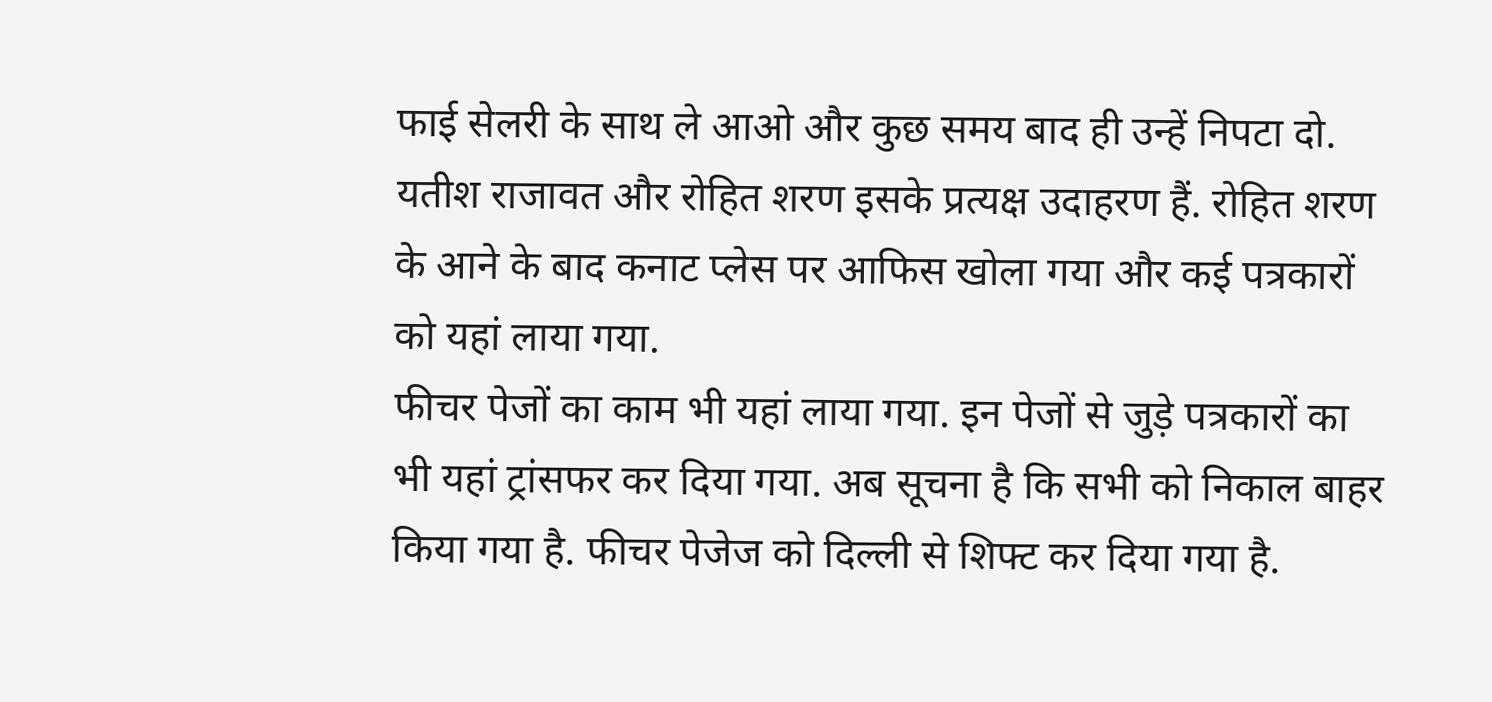फाई सेलरी के साथ ले आओ और कुछ समय बाद ही उन्हें निपटा दो. यतीश राजावत और रोहित शरण इसके प्रत्यक्ष उदाहरण हैं. रोहित शरण के आने के बाद कनाट प्लेस पर आफिस खोला गया और कई पत्रकारों को यहां लाया गया.
फीचर पेजों का काम भी यहां लाया गया. इन पेजों से जुड़े पत्रकारों का भी यहां ट्रांसफर कर दिया गया. अब सूचना है कि सभी को निकाल बाहर किया गया है. फीचर पेजेज को दिल्ली से शिफ्ट कर दिया गया है.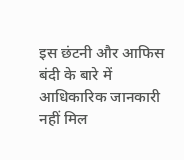इस छंटनी और आफिस बंदी के बारे में आधिकारिक जानकारी नहीं मिल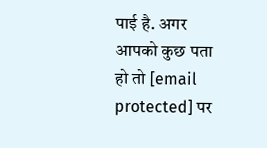पाई है. अगर आपको कुछ पता हो तो [email protected] पर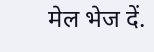मेल भेज दें.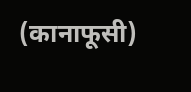(कानाफूसी)